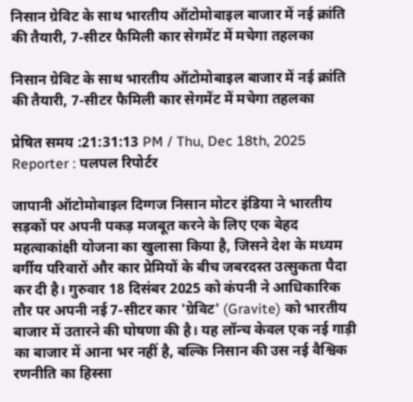निसान ग्रेविट के साथ भारतीय ऑटोमोबाइल बाजार में नई क्रांति की तैयारी, 7-सीटर फैमिली कार सेगमेंट में मचेगा तहलका

निसान ग्रेविट के साथ भारतीय ऑटोमोबाइल बाजार में नई क्रांति की तैयारी, 7-सीटर फैमिली कार सेगमेंट में मचेगा तहलका

प्रेषित समय :21:31:13 PM / Thu, Dec 18th, 2025
Reporter : पलपल रिपोर्टर

जापानी ऑटोमोबाइल दिग्गज निसान मोटर इंडिया ने भारतीय सड़कों पर अपनी पकड़ मजबूत करने के लिए एक बेहद महत्वाकांक्षी योजना का खुलासा किया है, जिसने देश के मध्यम वर्गीय परिवारों और कार प्रेमियों के बीच जबरदस्त उत्सुकता पैदा कर दी है। गुरुवार 18 दिसंबर 2025 को कंपनी ने आधिकारिक तौर पर अपनी नई 7-सीटर कार 'ग्रेविट' (Gravite) को भारतीय बाजार में उतारने की घोषणा की है। यह लॉन्च केवल एक नई गाड़ी का बाजार में आना भर नहीं है, बल्कि निसान की उस नई वैश्विक रणनीति का हिस्सा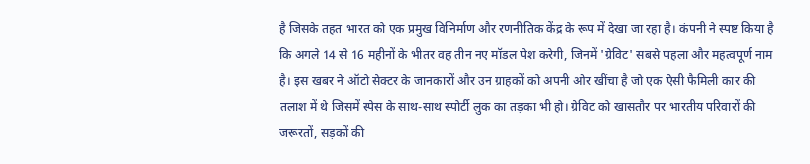है जिसके तहत भारत को एक प्रमुख विनिर्माण और रणनीतिक केंद्र के रूप में देखा जा रहा है। कंपनी ने स्पष्ट किया है कि अगले 14 से 16 महीनों के भीतर वह तीन नए मॉडल पेश करेगी, जिनमें 'ग्रेविट' सबसे पहला और महत्वपूर्ण नाम है। इस खबर ने ऑटो सेक्टर के जानकारों और उन ग्राहकों को अपनी ओर खींचा है जो एक ऐसी फैमिली कार की तलाश में थे जिसमें स्पेस के साथ-साथ स्पोर्टी लुक का तड़का भी हो। ग्रेविट को खासतौर पर भारतीय परिवारों की जरूरतों, सड़कों की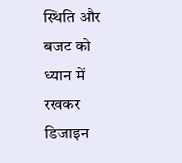स्थिति और बजट को ध्यान में रखकर डिजाइन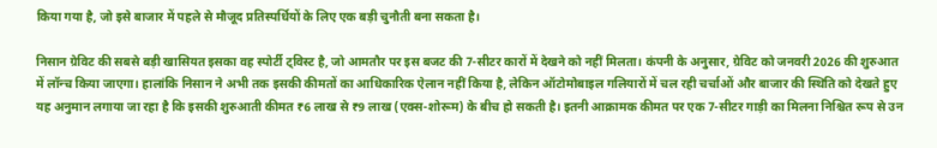किया गया है, जो इसे बाजार में पहले से मौजूद प्रतिस्पर्धियों के लिए एक बड़ी चुनौती बना सकता है।

निसान ग्रेविट की सबसे बड़ी खासियत इसका वह स्पोर्टी ट्विस्ट है, जो आमतौर पर इस बजट की 7-सीटर कारों में देखने को नहीं मिलता। कंपनी के अनुसार, ग्रेविट को जनवरी 2026 की शुरुआत में लॉन्च किया जाएगा। हालांकि निसान ने अभी तक इसकी कीमतों का आधिकारिक ऐलान नहीं किया है, लेकिन ऑटोमोबाइल गलियारों में चल रही चर्चाओं और बाजार की स्थिति को देखते हुए यह अनुमान लगाया जा रहा है कि इसकी शुरुआती कीमत ₹6 लाख से ₹9 लाख (एक्स-शोरूम) के बीच हो सकती है। इतनी आक्रामक कीमत पर एक 7-सीटर गाड़ी का मिलना निश्चित रूप से उन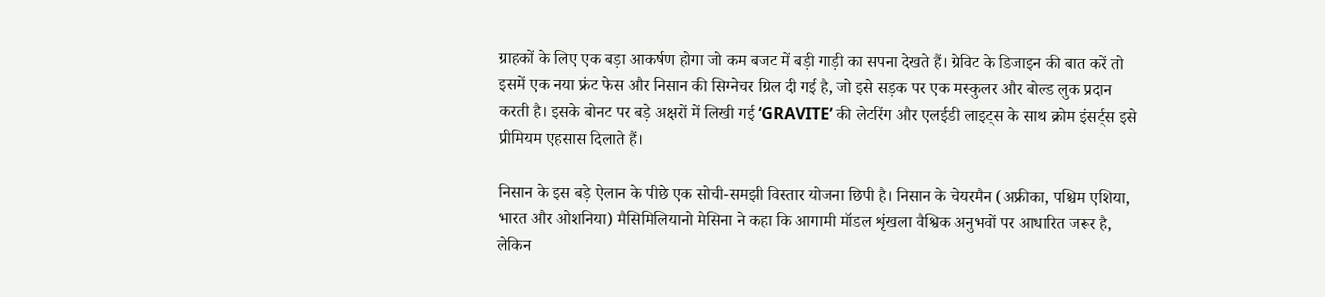ग्राहकों के लिए एक बड़ा आकर्षण होगा जो कम बजट में बड़ी गाड़ी का सपना देखते हैं। ग्रेविट के डिजाइन की बात करें तो इसमें एक नया फ्रंट फेस और निसान की सिग्नेचर ग्रिल दी गई है, जो इसे सड़क पर एक मस्कुलर और बोल्ड लुक प्रदान करती है। इसके बोनट पर बड़े अक्षरों में लिखी गई ‘GRAVITE’ की लेटरिंग और एलईडी लाइट्स के साथ क्रोम इंसर्ट्स इसे प्रीमियम एहसास दिलाते हैं।

निसान के इस बड़े ऐलान के पीछे एक सोची-समझी विस्तार योजना छिपी है। निसान के चेयरमैन (अफ्रीका, पश्चिम एशिया, भारत और ओशनिया) मैसिमिलियानो मेसिना ने कहा कि आगामी मॉडल शृंखला वैश्विक अनुभवों पर आधारित जरूर है, लेकिन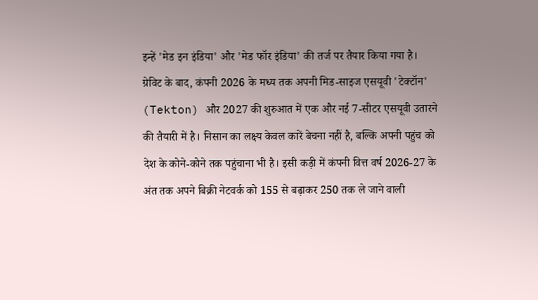इन्हें 'मेड इन इंडिया' और 'मेड फॉर इंडिया' की तर्ज पर तैयार किया गया है। ग्रेविट के बाद, कंपनी 2026 के मध्य तक अपनी मिड-साइज एसयूवी 'टेक्टॉन' (Tekton) और 2027 की शुरुआत में एक और नई 7-सीटर एसयूवी उतारने की तैयारी में है। निसान का लक्ष्य केवल कारें बेचना नहीं है, बल्कि अपनी पहुंच को देश के कोने-कोने तक पहुंचाना भी है। इसी कड़ी में कंपनी वित्त वर्ष 2026-27 के अंत तक अपने बिक्री नेटवर्क को 155 से बढ़ाकर 250 तक ले जाने वाली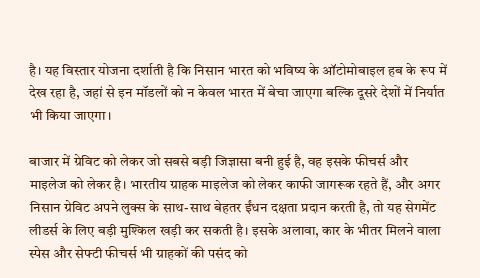है। यह विस्तार योजना दर्शाती है कि निसान भारत को भविष्य के ऑटोमोबाइल हब के रूप में देख रहा है, जहां से इन मॉडलों को न केवल भारत में बेचा जाएगा बल्कि दूसरे देशों में निर्यात भी किया जाएगा।

बाजार में ग्रेविट को लेकर जो सबसे बड़ी जिज्ञासा बनी हुई है, वह इसके फीचर्स और माइलेज को लेकर है। भारतीय ग्राहक माइलेज को लेकर काफी जागरूक रहते हैं, और अगर निसान ग्रेविट अपने लुक्स के साथ-साथ बेहतर ईंधन दक्षता प्रदान करती है, तो यह सेगमेंट लीडर्स के लिए बड़ी मुश्किल खड़ी कर सकती है। इसके अलावा, कार के भीतर मिलने वाला स्पेस और सेफ्टी फीचर्स भी ग्राहकों की पसंद को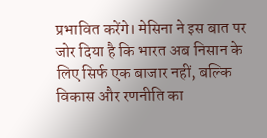प्रभावित करेंगे। मेसिना ने इस बात पर जोर दिया है कि भारत अब निसान के लिए सिर्फ एक बाजार नहीं, बल्कि विकास और रणनीति का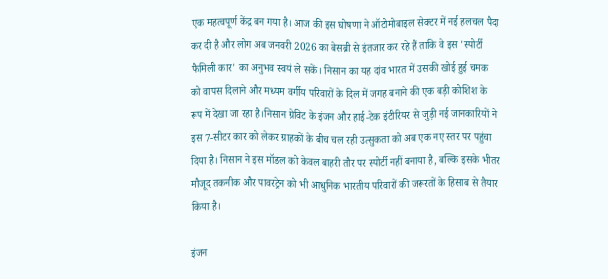एक महत्वपूर्ण केंद्र बन गया है। आज की इस घोषणा ने ऑटोमोबाइल सेक्टर में नई हलचल पैदा कर दी है और लोग अब जनवरी 2026 का बेसब्री से इंतजार कर रहे हैं ताकि वे इस 'स्पोर्टी फैमिली कार' का अनुभव स्वयं ले सकें। निसान का यह दांव भारत में उसकी खोई हुई चमक को वापस दिलाने और मध्यम वर्गीय परिवारों के दिल में जगह बनाने की एक बड़ी कोशिश के रूप में देखा जा रहा है।निसान ग्रेविट के इंजन और हाई-टेक इंटीरियर से जुड़ी नई जानकारियों ने इस 7-सीटर कार को लेकर ग्राहकों के बीच चल रही उत्सुकता को अब एक नए स्तर पर पहुंचा दिया है। निसान ने इस मॉडल को केवल बाहरी तौर पर स्पोर्टी नहीं बनाया है, बल्कि इसके भीतर मौजूद तकनीक और पावरट्रेन को भी आधुनिक भारतीय परिवारों की जरूरतों के हिसाब से तैयार किया है।

इंजन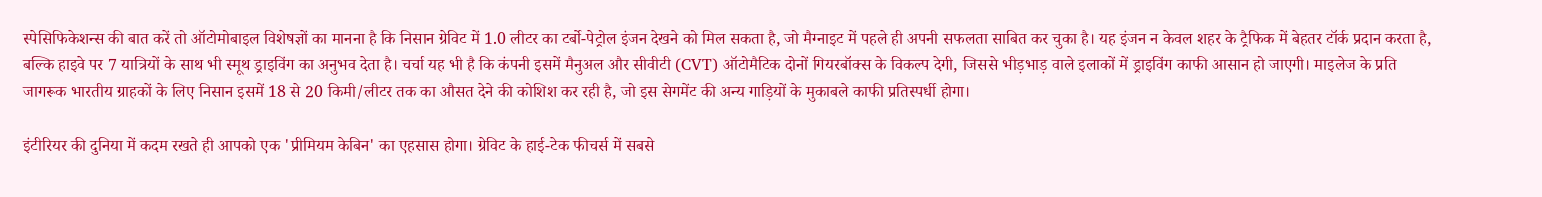स्पेसिफिकेशन्स की बात करें तो ऑटोमोबाइल विशेषज्ञों का मानना है कि निसान ग्रेविट में 1.0 लीटर का टर्बो-पेट्रोल इंजन देखने को मिल सकता है, जो मैग्नाइट में पहले ही अपनी सफलता साबित कर चुका है। यह इंजन न केवल शहर के ट्रैफिक में बेहतर टॉर्क प्रदान करता है, बल्कि हाइवे पर 7 यात्रियों के साथ भी स्मूथ ड्राइविंग का अनुभव देता है। चर्चा यह भी है कि कंपनी इसमें मैनुअल और सीवीटी (CVT) ऑटोमैटिक दोनों गियरबॉक्स के विकल्प देगी, जिससे भीड़भाड़ वाले इलाकों में ड्राइविंग काफी आसान हो जाएगी। माइलेज के प्रति जागरूक भारतीय ग्राहकों के लिए निसान इसमें 18 से 20 किमी/लीटर तक का औसत देने की कोशिश कर रही है, जो इस सेगमेंट की अन्य गाड़ियों के मुकाबले काफी प्रतिस्पर्धी होगा।

इंटीरियर की दुनिया में कदम रखते ही आपको एक 'प्रीमियम केबिन' का एहसास होगा। ग्रेविट के हाई-टेक फीचर्स में सबसे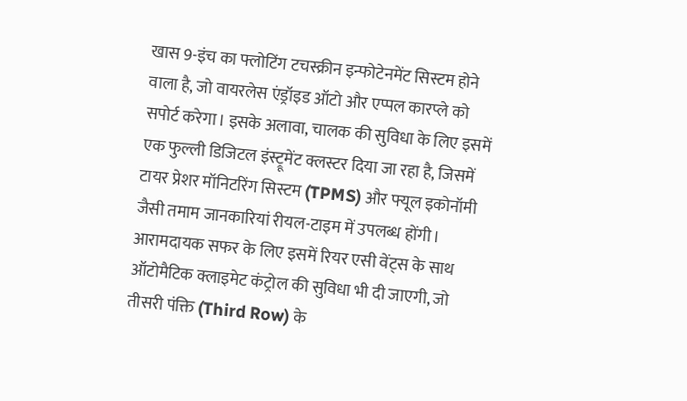खास 9-इंच का फ्लोटिंग टचस्क्रीन इन्फोटेनमेंट सिस्टम होने वाला है, जो वायरलेस एंड्रॉइड ऑटो और एप्पल कारप्ले को सपोर्ट करेगा। इसके अलावा, चालक की सुविधा के लिए इसमें एक फुल्ली डिजिटल इंस्ट्रूमेंट क्लस्टर दिया जा रहा है, जिसमें टायर प्रेशर मॉनिटरिंग सिस्टम (TPMS) और फ्यूल इकोनॉमी जैसी तमाम जानकारियां रीयल-टाइम में उपलब्ध होंगी। आरामदायक सफर के लिए इसमें रियर एसी वेंट्स के साथ ऑटोमैटिक क्लाइमेट कंट्रोल की सुविधा भी दी जाएगी, जो तीसरी पंक्ति (Third Row) के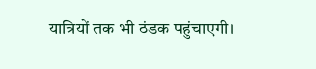यात्रियों तक भी ठंडक पहुंचाएगी।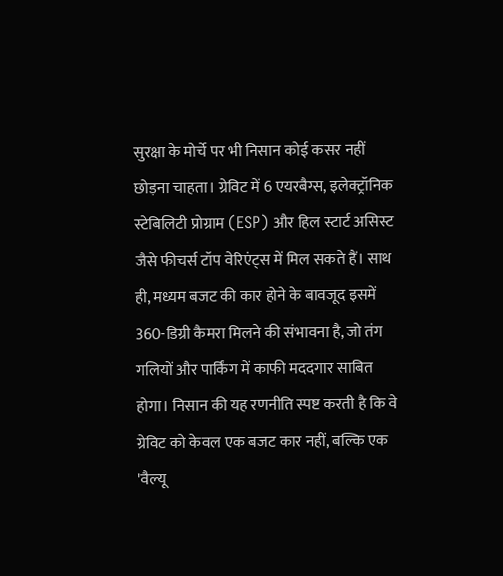सुरक्षा के मोर्चे पर भी निसान कोई कसर नहीं छोड़ना चाहता। ग्रेविट में 6 एयरबैग्स, इलेक्ट्रॉनिक स्टेबिलिटी प्रोग्राम (ESP) और हिल स्टार्ट असिस्ट जैसे फीचर्स टॉप वेरिएंट्स में मिल सकते हैं। साथ ही, मध्यम बजट की कार होने के बावजूद इसमें 360-डिग्री कैमरा मिलने की संभावना है, जो तंग गलियों और पार्किंग में काफी मददगार साबित होगा। निसान की यह रणनीति स्पष्ट करती है कि वे ग्रेविट को केवल एक बजट कार नहीं, बल्कि एक 'वैल्यू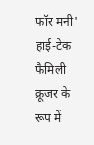फॉर मनी' हाई-टेक फैमिली क्रूजर के रूप में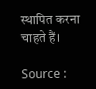स्थापित करना चाहते हैं।

Source :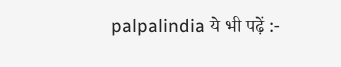palpalindia ये भी पढ़ें :-